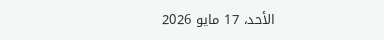الأحد، 17 مايو 2026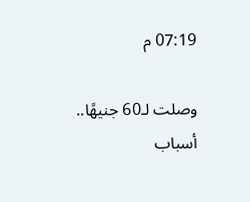07:19 م

وصلت لـ60 جنيهًا.. أسباب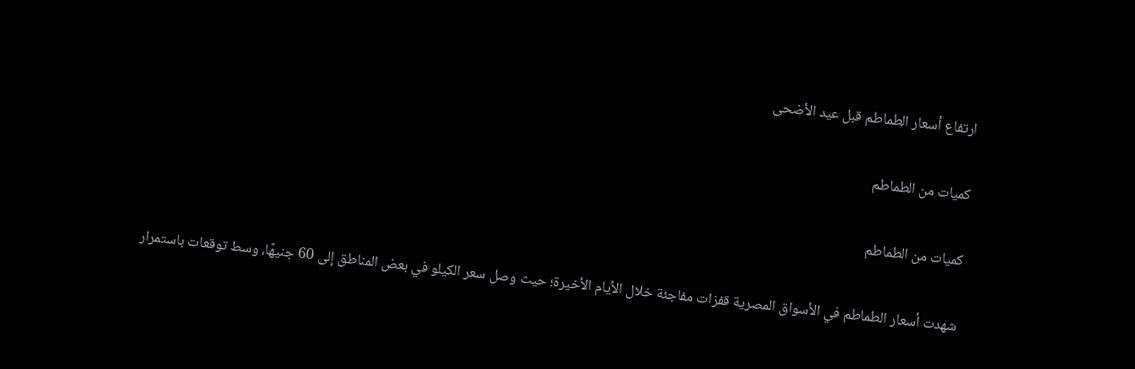ارتفاع أسعار الطماطم قبل عيد الأضحى

كميات من الطماطم

كميات من الطماطم

شهدت أسعار الطماطم في الأسواق المصرية قفزات مفاجئة خلال الأيام الأخيرة؛ حيث وصل سعر الكيلو في بعض المناطق إلى 60 جنيهًا، وسط توقعات باستمرار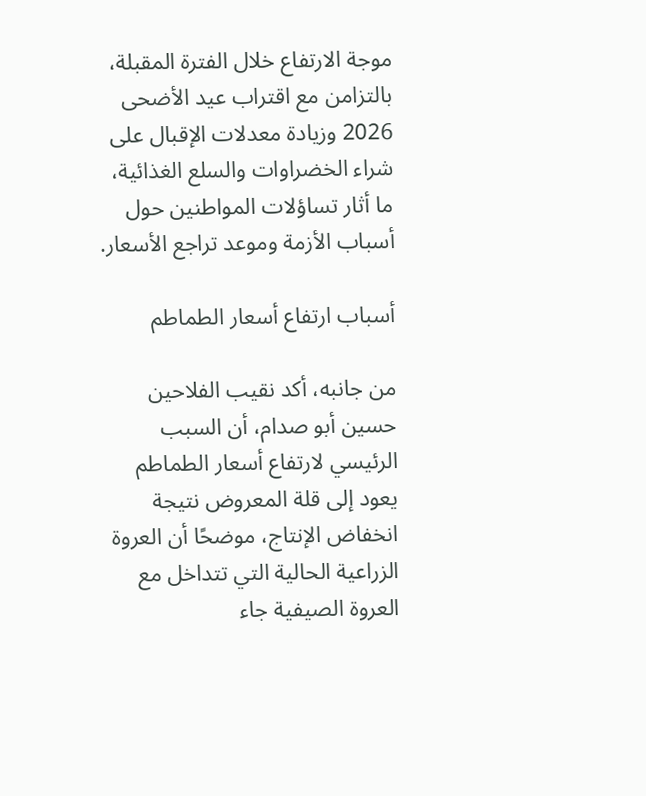موجة الارتفاع خلال الفترة المقبلة، بالتزامن مع اقتراب عيد الأضحى 2026 وزيادة معدلات الإقبال على شراء الخضراوات والسلع الغذائية، ما أثار تساؤلات المواطنين حول أسباب الأزمة وموعد تراجع الأسعار.

أسباب ارتفاع أسعار الطماطم

من جانبه، أكد نقيب الفلاحين حسين أبو صدام، أن السبب الرئيسي لارتفاع أسعار الطماطم يعود إلى قلة المعروض نتيجة انخفاض الإنتاج، موضحًا أن العروة الزراعية الحالية التي تتداخل مع العروة الصيفية جاء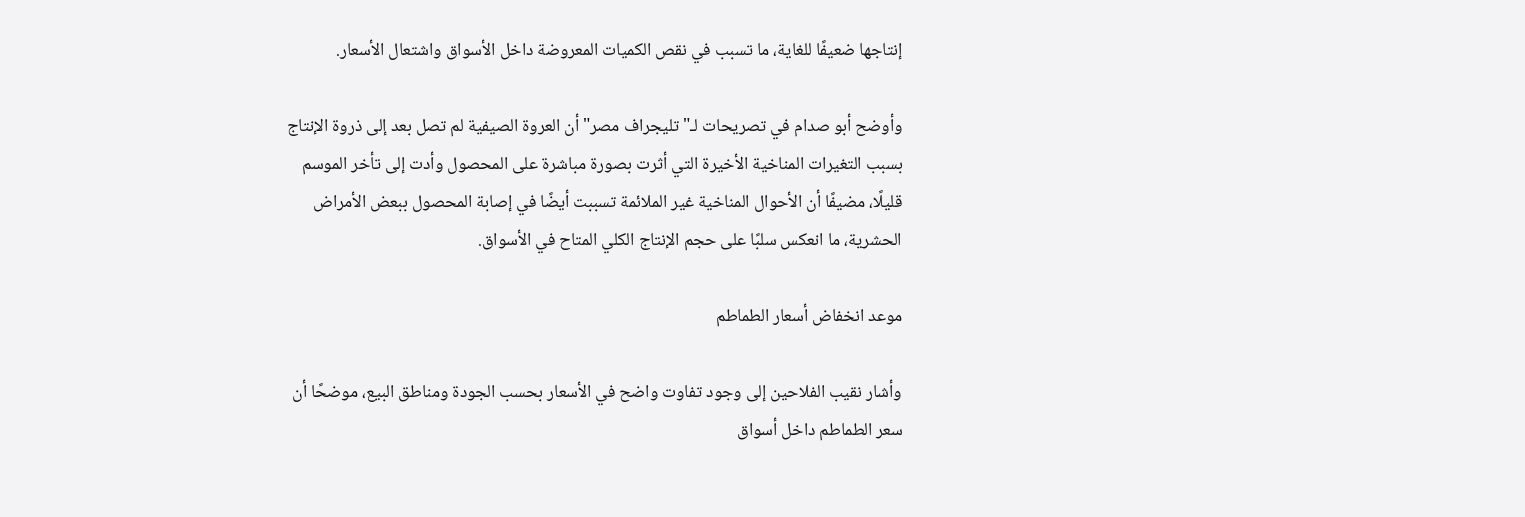إنتاجها ضعيفًا للغاية، ما تسبب في نقص الكميات المعروضة داخل الأسواق واشتعال الأسعار.

وأوضح أبو صدام في تصريحات لـ"تليجراف مصر" أن العروة الصيفية لم تصل بعد إلى ذروة الإنتاج بسبب التغيرات المناخية الأخيرة التي أثرت بصورة مباشرة على المحصول وأدت إلى تأخر الموسم قليلًا، مضيفًا أن الأحوال المناخية غير الملائمة تسببت أيضًا في إصابة المحصول ببعض الأمراض الحشرية، ما انعكس سلبًا على حجم الإنتاج الكلي المتاح في الأسواق.

موعد انخفاض أسعار الطماطم

وأشار نقيب الفلاحين إلى وجود تفاوت واضح في الأسعار بحسب الجودة ومناطق البيع، موضحًا أن سعر الطماطم داخل أسواق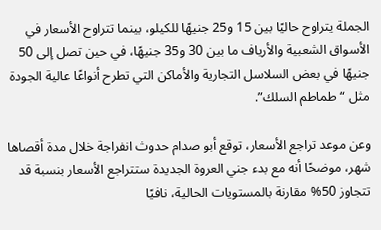الجملة يتراوح حاليًا بين 15 و25 جنيهًا للكيلو، بينما تتراوح الأسعار في الأسواق الشعبية والأرياف ما بين 30 و35 جنيهًا، في حين تصل إلى 50 جنيهًا في بعض السلاسل التجارية والأماكن التي تطرح أنواعًا عالية الجودة مثل “طماطم السلك”.

وعن موعد تراجع الأسعار، توقع أبو صدام حدوث انفراجة خلال مدة أقصاها شهر، موضحًا أنه مع بدء جني العروة الجديدة ستتراجع الأسعار بنسبة قد تتجاوز 50% مقارنة بالمستويات الحالية، نافيًا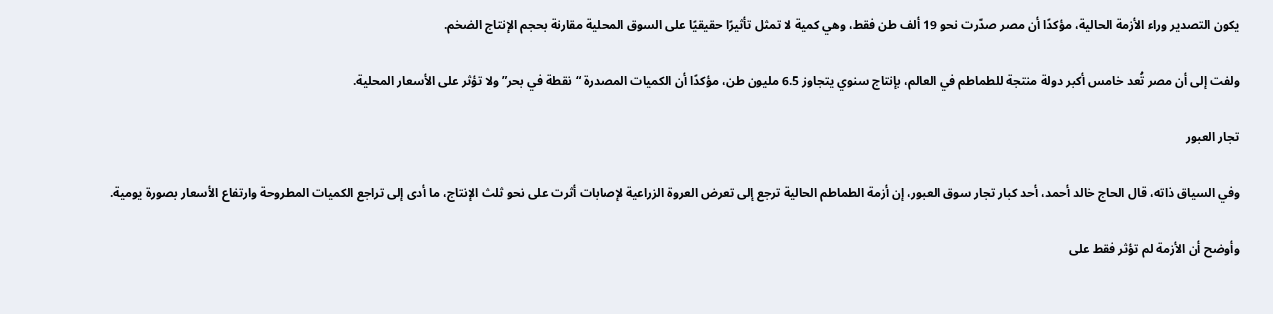يكون التصدير وراء الأزمة الحالية، مؤكدًا أن مصر صدّرت نحو 19 ألف طن فقط، وهي كمية لا تمثل تأثيرًا حقيقيًا على السوق المحلية مقارنة بحجم الإنتاج الضخم.

ولفت إلى أن مصر تُعد خامس أكبر دولة منتجة للطماطم في العالم، بإنتاج سنوي يتجاوز 6.5 مليون طن، مؤكدًا أن الكميات المصدرة “نقطة في بحر” ولا تؤثر على الأسعار المحلية.

تجار العبور

وفي السياق ذاته، قال الحاج خالد أحمد، أحد كبار تجار سوق العبور، إن أزمة الطماطم الحالية ترجع إلى تعرض العروة الزراعية لإصابات أثرت على نحو ثلث الإنتاج، ما أدى إلى تراجع الكميات المطروحة وارتفاع الأسعار بصورة يومية.

وأوضح أن الأزمة لم تؤثر فقط على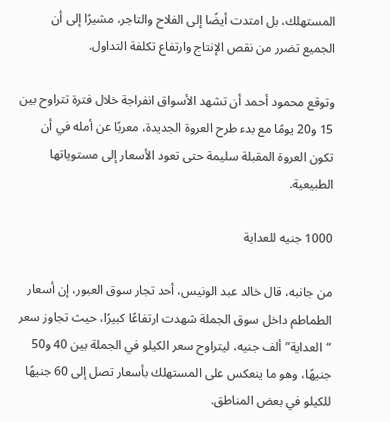المستهلك، بل امتدت أيضًا إلى الفلاح والتاجر، مشيرًا إلى أن الجميع تضرر من نقص الإنتاج وارتفاع تكلفة التداول.

وتوقع محمود أحمد أن تشهد الأسواق انفراجة خلال فترة تتراوح بين 15 و20 يومًا مع بدء طرح العروة الجديدة، معربًا عن أمله في أن تكون العروة المقبلة سليمة حتى تعود الأسعار إلى مستوياتها الطبيعية.

1000 جنيه للعداية

من جانبه، قال خالد عبد الونيس، أحد تجار سوق العبور، إن أسعار الطماطم داخل سوق الجملة شهدت ارتفاعًا كبيرًا، حيث تجاوز سعر “العداية” ألف جنيه، ليتراوح سعر الكيلو في الجملة بين 40 و50 جنيهًا، وهو ما ينعكس على المستهلك بأسعار تصل إلى 60 جنيهًا للكيلو في بعض المناطق.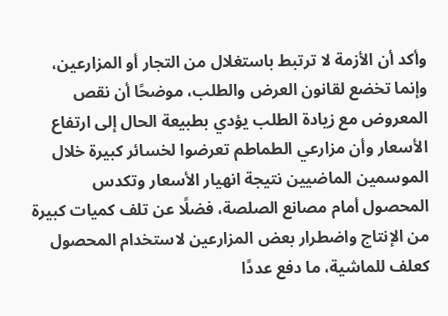وأكد أن الأزمة لا ترتبط باستغلال من التجار أو المزارعين، وإنما تخضع لقانون العرض والطلب، موضحًا أن نقص المعروض مع زيادة الطلب يؤدي بطبيعة الحال إلى ارتفاع الأسعار وأن مزارعي الطماطم تعرضوا لخسائر كبيرة خلال الموسمين الماضيين نتيجة انهيار الأسعار وتكدس المحصول أمام مصانع الصلصة، فضلًا عن تلف كميات كبيرة من الإنتاج واضطرار بعض المزارعين لاستخدام المحصول كعلف للماشية، ما دفع عددًا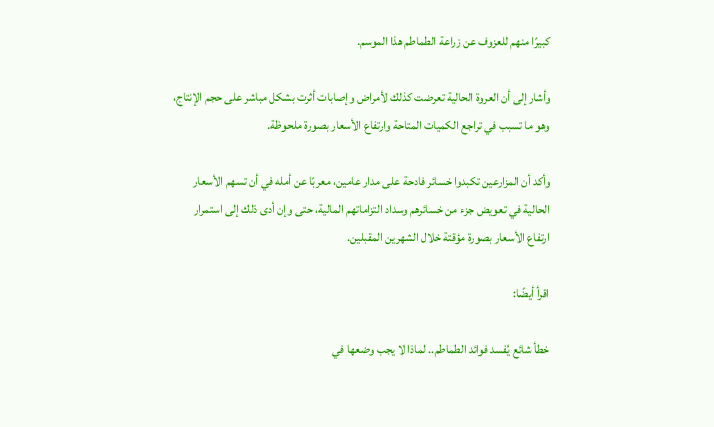كبيرًا منهم للعزوف عن زراعة الطماطم هذا الموسم.

وأشار إلى أن العروة الحالية تعرضت كذلك لأمراض وإصابات أثرت بشكل مباشر على حجم الإنتاج، وهو ما تسبب في تراجع الكميات المتاحة وارتفاع الأسعار بصورة ملحوظة.

وأكد أن المزارعين تكبدوا خسائر فادحة على مدار عامين، معربًا عن أمله في أن تسهم الأسعار الحالية في تعويض جزء من خسائرهم وسداد التزاماتهم المالية، حتى وإن أدى ذلك إلى استمرار ارتفاع الأسعار بصورة مؤقتة خلال الشهرين المقبلين.

اقرأ أيضًا:

خطأ شائع يُفسد فوائد الطماطم.. لماذا لا يجب وضعها في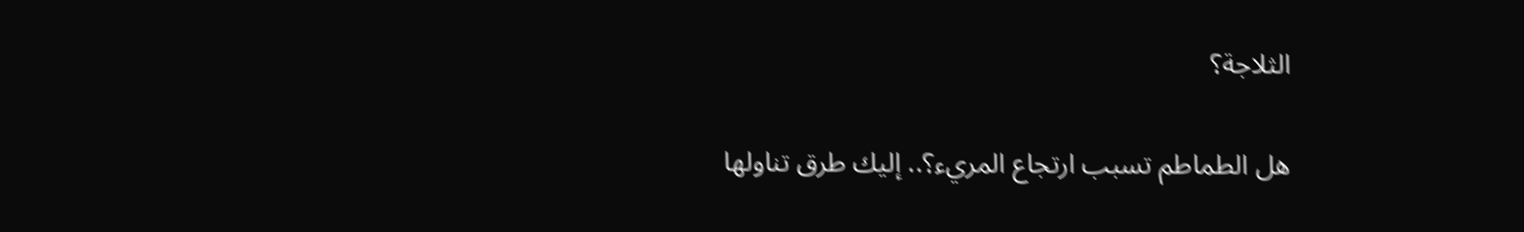الثلاجة؟

هل الطماطم تسبب ارتجاع المريء؟.. إليك طرق تناولها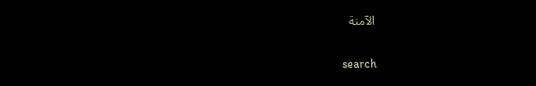الآمنة

search